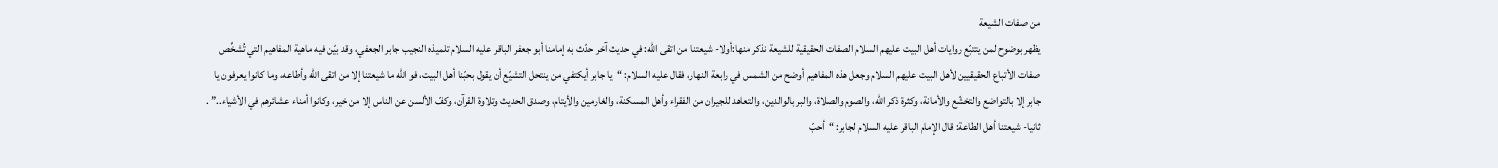من صفات الشيعة
يظهر بوضوح لمن يتتبّع روايات أهل البيت عليهم السلام الصفات الحقيقية للشيعة نذكر منها:أولا- شيعتنا من اتقى الله: في حديث آخر حدّث به إمامنا أبو جعفر الباقر عليه السلام تلميذه النجيب جابر الجعفي، وقد بيّن فيه ماهية المفاهيم التي تُشخِّص صفات الأتباع الحقيقيين لأهل البيت عليهم السلام وجعل هذه المفاهيم أوضح من الشمس في رابعة النهار، فقال عليه السلام: “يا جابر أيكتفي من ينتحل التشيّع أن يقول بحبّنا أهل البيت، فو الله ما شيعتنا إلا من اتقى الله وأطاعه، وما كانوا يعرفون يا جابر إلا بالتواضع والتخشّع والأمانة، وكثرة ذكر الله، والصوم والصلاة، والبر بالوالدين، والتعاهد للجيران من الفقراء وأهل المسكنة، والغارمين والأيتام، وصدق الحديث وتلاوة القرآن، وكفّ الألسن عن الناس إلا من خير، وكانوا أمناء عشائرهم في الأشياء..” . ثانيا- شيعتنا أهل الطاعة: قال الإمام الباقر عليه السلام لجابر: “أحبّ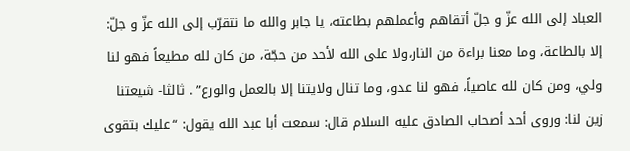العباد إلى الله عزّ و جلّ أتقاهم وأعملهم بطاعته، يا جابر والله ما نتقرّب إلى الله عزّ و جلّ: إلا بالطاعة، وما معنا براءة من النار،ولا على الله لأحد من حجّة، من كان لله مطيعاً فهو لنا ولي، ومن كان لله عاصياً، فهو لنا عدو، وما تنال ولايتنا إلا بالعمل والورع” . ثالثا- شيعتنا زين لنا: وروى أحد أصحاب الصادق عليه السلام قال: سمعت أبا عبد الله يقول: “عليك بتقوى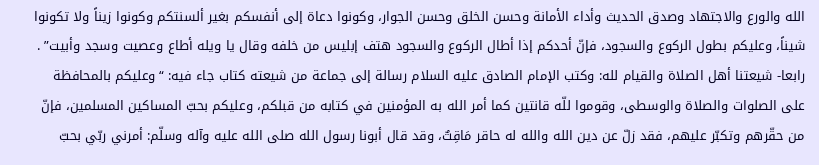الله والورع والاجتهاد وصدق الحديث وأداء الأمانة وحسن الخلق وحسن الجوار، وكونوا دعاة إلى أنفسكم بغير ألسنتكم وكونوا زيناً ولا تكونوا شيناً، وعليكم بطول الركوع والسجود، فإنّ أحدكم إذا أطال الركوع والسجود هتف إبليس من خلفه وقال يا ويله أطاع وعصيت وسجد وأبيت” . رابعا- شيعتنا أهل الصلاة والقيام لله: وكتب الإمام الصادق عليه السلام رسالة إلى جماعة من شيعته كتاب جاء فيه: “وعليكم بالمحافظة على الصلوات والصلاة والوسطى، وقوموا للّه قانتين كما أمر الله به المؤمنين في كتابه من قبلكم، وعليكم بحبّ المساكين المسلمين، فإنّ من حقّرهم وتكبّر عليهم، فقد زلّ عن دين الله والله له حاقر مَاقِتٌ، وقد قال أبونا رسول الله صلى الله عليه وآله وسلّم: أمرني ربّي بحبّ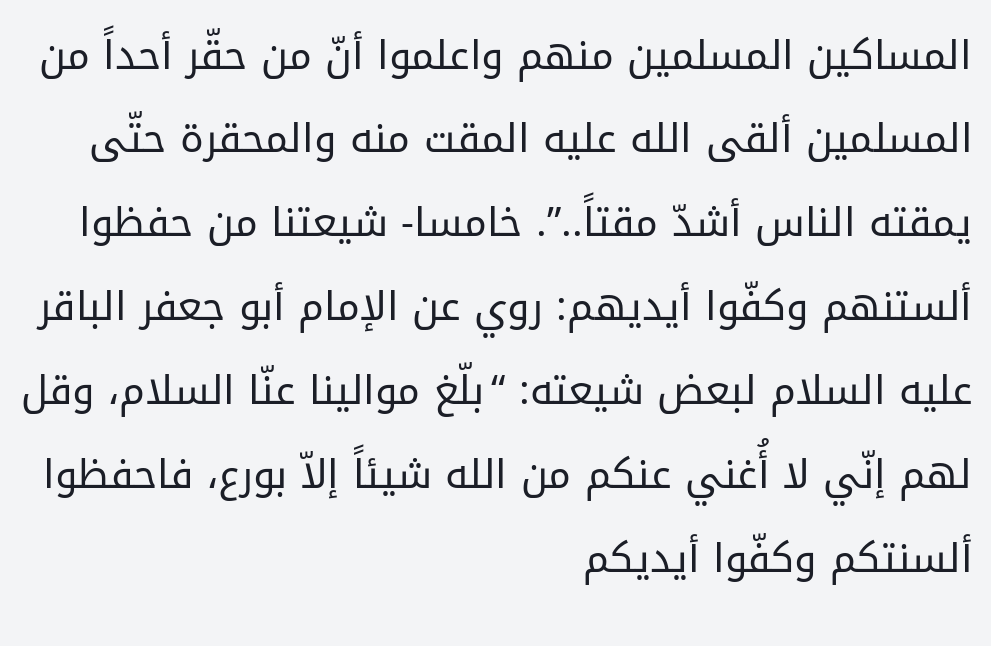المساكين المسلمين منهم واعلموا أنّ من حقّر أحداً من المسلمين ألقى الله عليه المقت منه والمحقرة حتّى يمقته الناس أشدّ مقتاً..”. خامسا- شيعتنا من حفظوا ألستنهم وكفّوا أيديهم: روي عن الإمام أبو جعفر الباقر عليه السلام لبعض شيعته: “بلّغ موالينا عنّا السلام، وقل لهم إنّي لا أُغني عنكم من الله شيئاً إلاّ بورع، فاحفظوا ألسنتكم وكفّوا أيديكم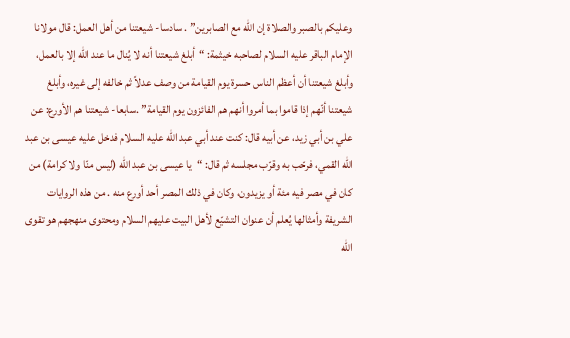وعليكم بالصبر والصلاة إن الله مع الصابرين” . سادسا- شيعتنا من أهل العمل: قال مولانا الإمام الباقر عليه السلام لصاحبه خيثمة: “أبلغ شيعتنا أنه لا يُنال ما عند الله إلا بالعمل، وأبلغ شيعتنا أن أعظم الناس حسرة يوم القيامة من وصف عدلاً ثم خالفه إلى غيره، وأبلغ شيعتنا أنّهم إذا قاموا بما أمروا أنهم هم الفائزون يوم القيامة” .سابعا- شيعتنا هم الأورع: عن علي بن أبي زيد، عن أبيه قال: كنت عند أبي عبد الله عليه السلام فدخل عليه عيسى بن عبد الله القمي، فرحّب به وقرّب مجلسه ثم قال: “يا عيسى بن عبد الله (ليس منّا ولا كرامة) من كان في مصر فيه مئة أو يزيدون، وكان في ذلك المصر أحد أورع منه . من هذه الروايات الشريفة وأمثالها يُعلم أن عنوان التشيّع لأهل البيت عليهم السلام ومحتوى منهجهم هو تقوى الله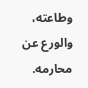وطاعته، والورع عن محارمه.